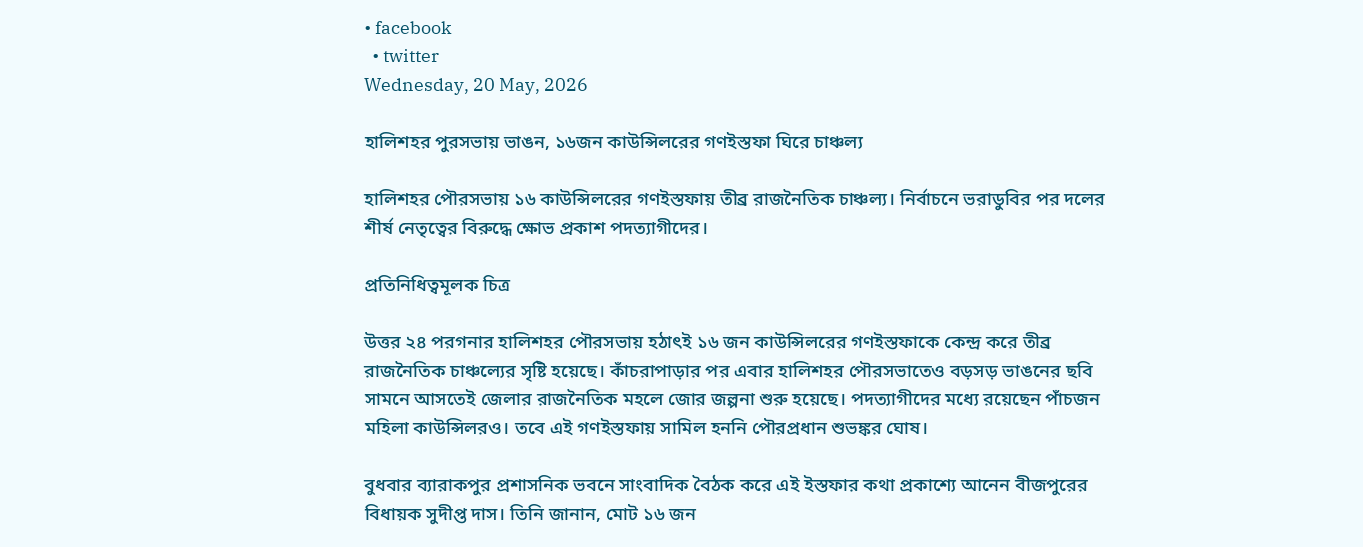• facebook
  • twitter
Wednesday, 20 May, 2026

হালিশহর পুরসভায় ভাঙন, ১৬জন কাউন্সিলরের গণইস্তফা ঘিরে চাঞ্চল্য

হালিশহর পৌরসভায় ১৬ কাউন্সিলরের গণইস্তফায় তীব্র রাজনৈতিক চাঞ্চল্য। নির্বাচনে ভরাডুবির পর দলের শীর্ষ নেতৃত্বের বিরুদ্ধে ক্ষোভ প্রকাশ পদত্যাগীদের।

প্রতিনিধিত্বমূলক চিত্র

উত্তর ২৪ পরগনার হালিশহর পৌরসভায় হঠাৎই ১৬ জন কাউন্সিলরের গণইস্তফাকে কেন্দ্র করে তীব্র রাজনৈতিক চাঞ্চল্যের সৃষ্টি হয়েছে। কাঁচরাপাড়ার পর এবার হালিশহর পৌরসভাতেও বড়সড় ভাঙনের ছবি সামনে আসতেই জেলার রাজনৈতিক মহলে জোর জল্পনা শুরু হয়েছে। পদত্যাগীদের মধ্যে রয়েছেন পাঁচজন মহিলা কাউন্সিলরও। তবে এই গণইস্তফায় সামিল হননি পৌরপ্রধান শুভঙ্কর ঘোষ।

বুধবার ব্যারাকপুর প্রশাসনিক ভবনে সাংবাদিক বৈঠক করে এই ইস্তফার কথা প্রকাশ্যে আনেন বীজপুরের বিধায়ক সুদীপ্ত দাস। তিনি জানান, মোট ১৬ জন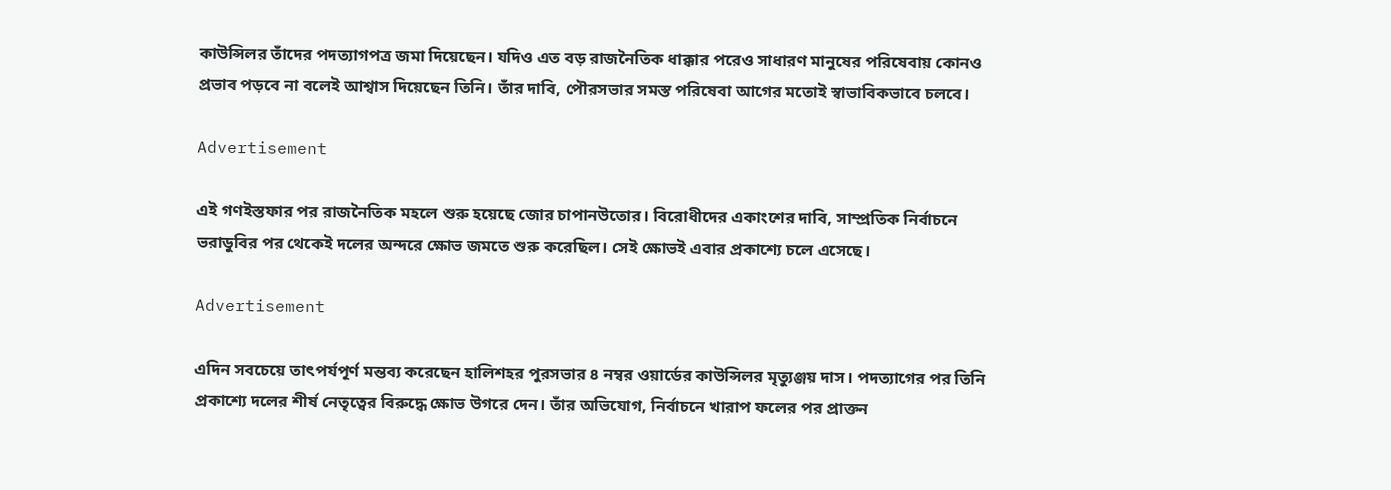কাউন্সিলর তাঁদের পদত্যাগপত্র জমা দিয়েছেন। যদিও এত বড় রাজনৈতিক ধাক্কার পরেও সাধারণ মানুষের পরিষেবায় কোনও প্রভাব পড়বে না বলেই আশ্বাস দিয়েছেন তিনি। তাঁর দাবি, পৌরসভার সমস্ত পরিষেবা আগের মতোই স্বাভাবিকভাবে চলবে।

Advertisement

এই গণইস্তফার পর রাজনৈতিক মহলে শুরু হয়েছে জোর চাপানউতোর। বিরোধীদের একাংশের দাবি, সাম্প্রতিক নির্বাচনে ভরাডুবির পর থেকেই দলের অন্দরে ক্ষোভ জমতে শুরু করেছিল। সেই ক্ষোভই এবার প্রকাশ্যে চলে এসেছে।

Advertisement

এদিন সবচেয়ে তাৎপর্যপূর্ণ মন্তব্য করেছেন হালিশহর পুরসভার ৪ নম্বর ওয়ার্ডের কাউন্সিলর মৃত্যুঞ্জয় দাস। পদত্যাগের পর তিনি প্রকাশ্যে দলের শীর্ষ নেতৃত্বের বিরুদ্ধে ক্ষোভ উগরে দেন। তাঁর অভিযোগ, নির্বাচনে খারাপ ফলের পর প্রাক্তন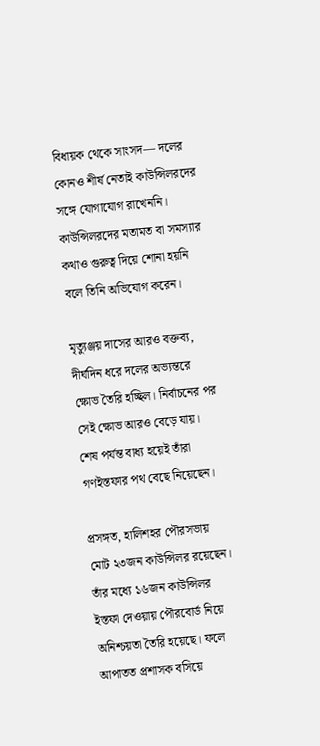বিধায়ক থেকে সাংসদ— দলের কোনও শীর্ষ নেতাই কাউন্সিলরদের সঙ্গে যোগাযোগ রাখেননি। কাউন্সিলরদের মতামত বা সমস্যার কথাও গুরুত্ব দিয়ে শোনা হয়নি বলে তিনি অভিযোগ করেন।

মৃত্যুঞ্জয় দাসের আরও বক্তব্য, দীর্ঘদিন ধরে দলের অভ্যন্তরে ক্ষোভ তৈরি হচ্ছিল। নির্বাচনের পর সেই ক্ষোভ আরও বেড়ে যায়। শেষ পর্যন্ত বাধ্য হয়েই তাঁরা গণইস্তফার পথ বেছে নিয়েছেন।

প্রসঙ্গত, হালিশহর পৌরসভায় মোট ২৩জন কাউন্সিলর রয়েছেন। তাঁর মধ্যে ১৬জন কাউন্সিলর ইস্তফা দেওয়ায় পৌরবোর্ড নিয়ে অনিশ্চয়তা তৈরি হয়েছে। ফলে আপাতত প্রশাসক বসিয়ে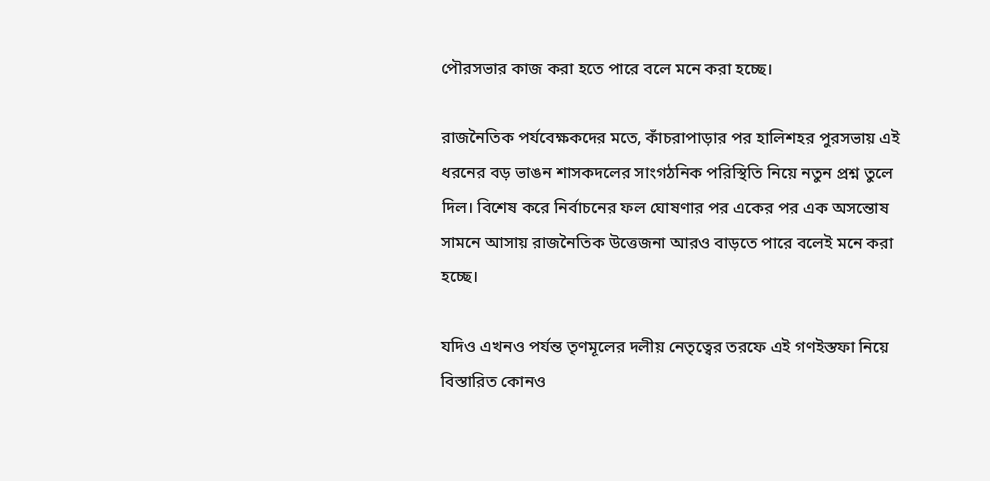পৌরসভার কাজ করা হতে পারে বলে মনে করা হচ্ছে।

রাজনৈতিক পর্যবেক্ষকদের মতে, কাঁচরাপাড়ার পর হালিশহর পুরসভায় এই ধরনের বড় ভাঙন শাসকদলের সাংগঠনিক পরিস্থিতি নিয়ে নতুন প্রশ্ন তুলে দিল। বিশেষ করে নির্বাচনের ফল ঘোষণার পর একের পর এক অসন্তোষ সামনে আসায় রাজনৈতিক উত্তেজনা আরও বাড়তে পারে বলেই মনে করা হচ্ছে।

যদিও এখনও পর্যন্ত তৃণমূলের দলীয় নেতৃত্বের তরফে এই গণইস্তফা নিয়ে বিস্তারিত কোনও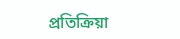প্রতিক্রিয়া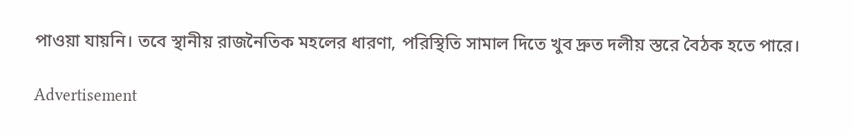পাওয়া যায়নি। তবে স্থানীয় রাজনৈতিক মহলের ধারণা, পরিস্থিতি সামাল দিতে খুব দ্রুত দলীয় স্তরে বৈঠক হতে পারে।

Advertisement